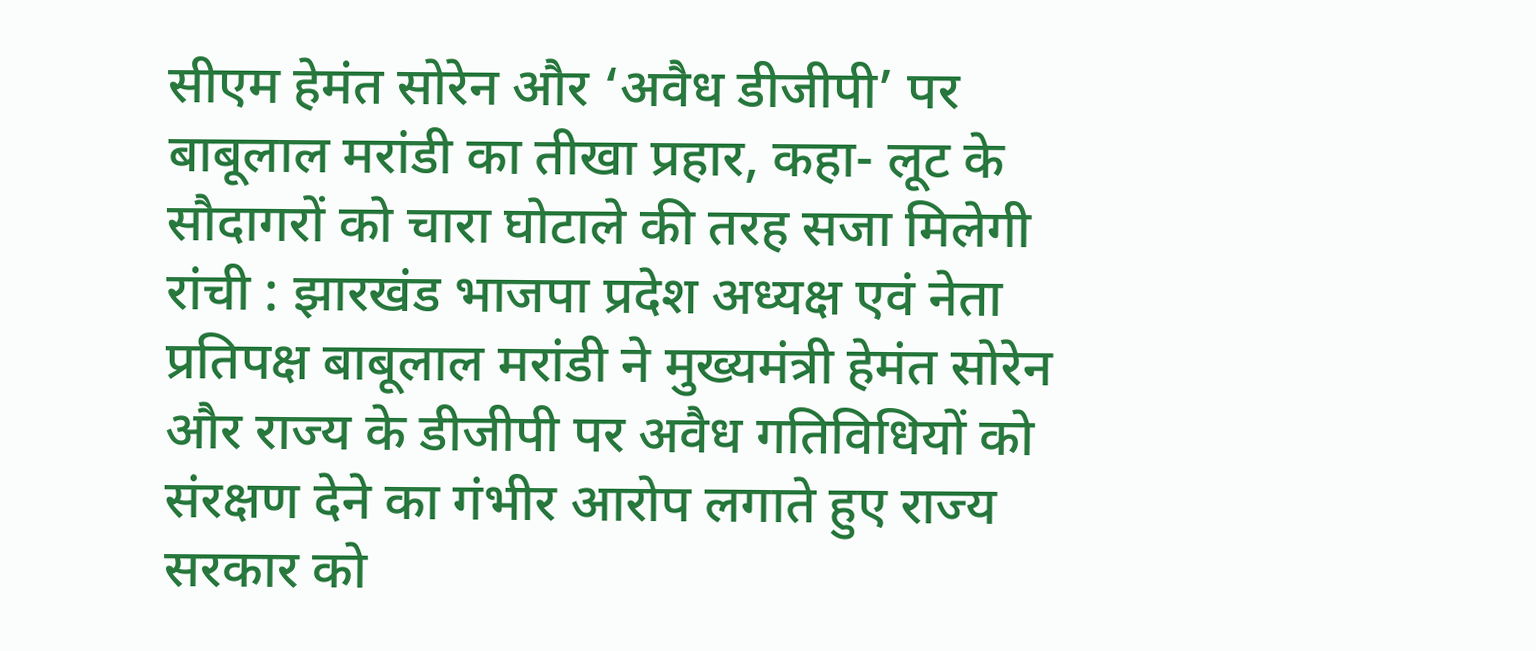सीएम हेमंत सोरेन और ‘अवैध डीजीपी’ पर बाबूलाल मरांडी का तीखा प्रहार, कहा- लूट के सौदागरों को चारा घोटाले की तरह सजा मिलेगी
रांची : झारखंड भाजपा प्रदेश अध्यक्ष एवं नेता प्रतिपक्ष बाबूलाल मरांडी ने मुख्यमंत्री हेमंत सोरेन और राज्य के डीजीपी पर अवैध गतिविधियों को संरक्षण देने का गंभीर आरोप लगाते हुए राज्य सरकार को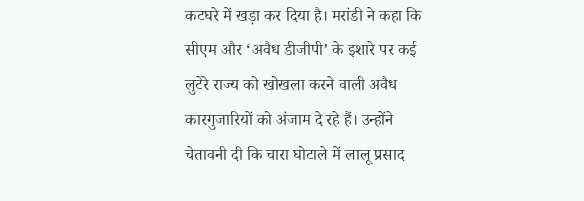कटघरे में खड़ा कर दिया है। मरांडी ने कहा कि सीएम और ‘अवैध डीजीपी’ के इशारे पर कई लुटेरे राज्य को खोखला करने वाली अवैध कारगुजारियों को अंजाम दे रहे हैं। उन्होंने चेतावनी दी कि चारा घोटाले में लालू प्रसाद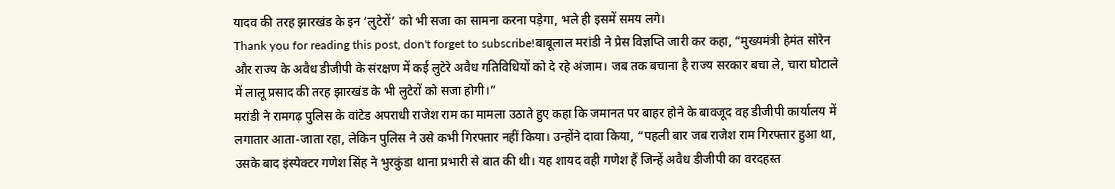यादव की तरह झारखंड के इन ‘लुटेरों’ को भी सजा का सामना करना पड़ेगा, भले ही इसमें समय लगे।
Thank you for reading this post, don't forget to subscribe!बाबूलाल मरांडी ने प्रेस विज्ञप्ति जारी कर कहा, “मुख्यमंत्री हेमंत सोरेन और राज्य के अवैध डीजीपी के संरक्षण में कई लुटेरे अवैध गतिविधियों को दे रहे अंजाम। जब तक बचाना है राज्य सरकार बचा ले, चारा घोटाले में लालू प्रसाद की तरह झारखंड के भी लुटेरों को सजा होगी।”
मरांडी ने रामगढ़ पुलिस के वांटेड अपराधी राजेश राम का मामला उठाते हुए कहा कि जमानत पर बाहर होने के बावजूद वह डीजीपी कार्यालय में लगातार आता-जाता रहा, लेकिन पुलिस ने उसे कभी गिरफ्तार नहीं किया। उन्होंने दावा किया, “पहली बार जब राजेश राम गिरफ्तार हुआ था, उसके बाद इंस्पेक्टर गणेश सिंह ने भुरकुंडा थाना प्रभारी से बात की थी। यह शायद वही गणेश हैं जिन्हें अवैध डीजीपी का वरदहस्त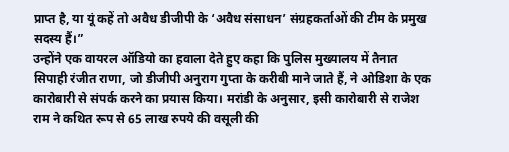प्राप्त है, या यूं कहें तो अवैध डीजीपी के ‘अवैध संसाधन’ संग्रहकर्ताओं की टीम के प्रमुख सदस्य हैं।”
उन्होंने एक वायरल ऑडियो का हवाला देते हुए कहा कि पुलिस मुख्यालय में तैनात सिपाही रंजीत राणा, जो डीजीपी अनुराग गुप्ता के करीबी माने जाते हैं, ने ओडिशा के एक कारोबारी से संपर्क करने का प्रयास किया। मरांडी के अनुसार, इसी कारोबारी से राजेश राम ने कथित रूप से 65 लाख रुपये की वसूली की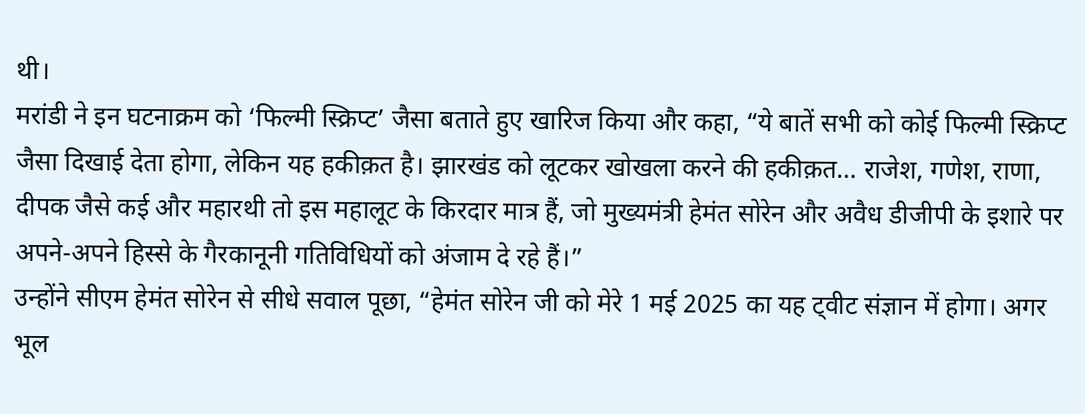थी।
मरांडी ने इन घटनाक्रम को ‘फिल्मी स्क्रिप्ट’ जैसा बताते हुए खारिज किया और कहा, “ये बातें सभी को कोई फिल्मी स्क्रिप्ट जैसा दिखाई देता होगा, लेकिन यह हकीक़त है। झारखंड को लूटकर खोखला करने की हकीक़त… राजेश, गणेश, राणा, दीपक जैसे कई और महारथी तो इस महालूट के किरदार मात्र हैं, जो मुख्यमंत्री हेमंत सोरेन और अवैध डीजीपी के इशारे पर अपने-अपने हिस्से के गैरकानूनी गतिविधियों को अंजाम दे रहे हैं।”
उन्होंने सीएम हेमंत सोरेन से सीधे सवाल पूछा, “हेमंत सोरेन जी को मेरे 1 मई 2025 का यह ट्वीट संज्ञान में होगा। अगर भूल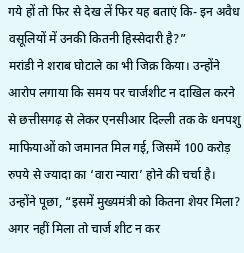गये हों तो फिर से देख लें फिर यह बताएं कि- इन अवैध वसूलियों में उनकी कितनी हिस्सेदारी है?”
मरांडी ने शराब घोटाले का भी जिक्र किया। उन्होंने आरोप लगाया कि समय पर चार्जशीट न दाखिल करने से छत्तीसगढ़ से लेकर एनसीआर दिल्ली तक के धनपशु माफियाओं को जमानत मिल गई, जिसमें 100 करोड़ रुपये से ज्यादा का ‘वारा न्यारा’ होने की चर्चा है। उन्होंने पूछा, “इसमें मुख्यमंत्री को कितना शेयर मिला? अगर नहीं मिला तो चार्ज शीट न कर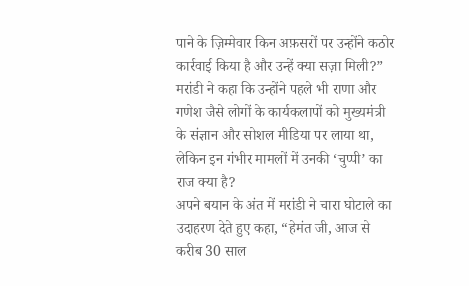पाने के ज़िम्मेवार किन अफ़सरों पर उन्होंने कठोर कार्रवाई किया है और उन्हें क्या सज़ा मिली?”
मरांडी ने कहा कि उन्होंने पहले भी राणा और गणेश जैसे लोगों के कार्यकलापों को मुख्यमंत्री के संज्ञान और सोशल मीडिया पर लाया था, लेकिन इन गंभीर मामलों में उनकी ‘चुप्पी’ का राज क्या है?
अपने बयान के अंत में मरांडी ने चारा घोटाले का उदाहरण देते हुए कहा, “हेमंत जी, आज से करीब 30 साल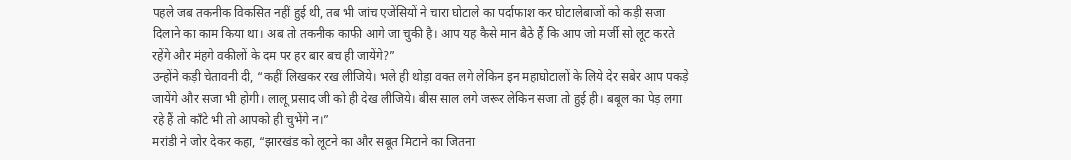पहले जब तकनीक विकसित नहीं हुई थी, तब भी जांच एजेंसियों ने चारा घोटाले का पर्दाफाश कर घोटालेबाजों को कड़ी सजा दिलाने का काम किया था। अब तो तकनीक काफी आगे जा चुकी है। आप यह कैसे मान बैठे हैं कि आप जो मर्जी सो लूट करते रहेंगे और मंहगे वकीलों के दम पर हर बार बच ही जायेंगे?”
उन्होंने कड़ी चेतावनी दी, “कहीं लिखकर रख लीजिये। भले ही थोड़ा वक्त लगे लेकिन इन महाघोटालों के लिये देर सबेर आप पकड़े जायेंगे और सजा भी होगी। लालू प्रसाद जी को ही देख लीजिये। बीस साल लगे जरूर लेकिन सजा तो हुई ही। बबूल का पेड़ लगा रहे हैं तो कॉंटे भी तो आपको ही चुभेंगे न।”
मरांडी ने जोर देकर कहा, “झारखंड को लूटने का और सबूत मिटाने का जितना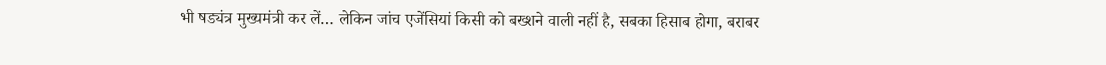भी षड्यंत्र मुख्यमंत्री कर लें… लेकिन जांच एजेंसियां किसी को बख्शने वाली नहीं है, सबका हिसाब होगा, बराबर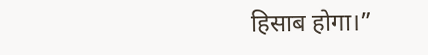हिसाब होगा।”